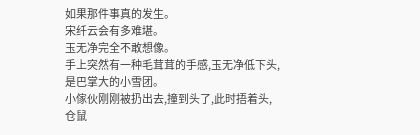如果那件事真的发生。
宋纤云会有多难堪。
玉无净完全不敢想像。
手上突然有一种毛茸茸的手感,玉无净低下头,是巴掌大的小雪团。
小傢伙刚刚被扔出去,撞到头了,此时捂着头,仓鼠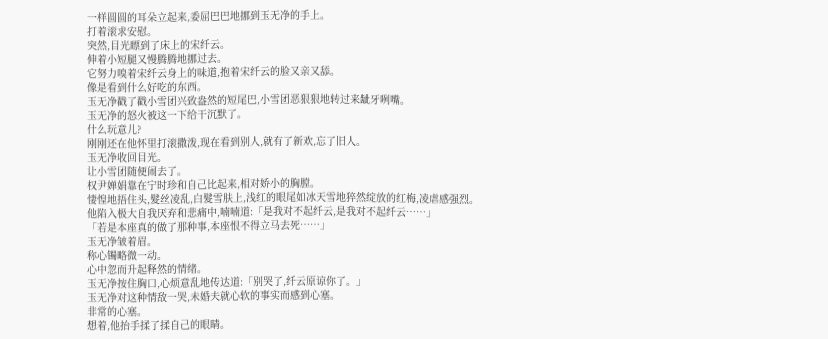一样圆圆的耳朵立起来,委屈巴巴地挪到玉无净的手上。
打着滚求安慰。
突然,目光瞟到了床上的宋纤云。
伸着小短腿又慢腾腾地挪过去。
它努力嗅着宋纤云身上的味道,抱着宋纤云的脸又亲又舔。
像是看到什么好吃的东西。
玉无净戳了戳小雪团兴致盎然的短尾巴,小雪团恶狠狠地转过来龇牙咧嘴。
玉无净的怒火被这一下给干沉默了。
什么玩意儿?
刚刚还在他怀里打滚撒泼,现在看到别人,就有了新欢,忘了旧人。
玉无净收回目光。
让小雪团随便闹去了。
权尹婵娟靠在宁时珍和自己比起来,相对娇小的胸膛。
悽惶地捂住头,髮丝凌乱,白髮雪肤上,浅红的眼尾如冰天雪地猝然绽放的红梅,凌虐感强烈。
他陷入极大自我厌弃和悲痛中,喃喃道:「是我对不起纤云,是我对不起纤云……」
「若是本座真的做了那种事,本座恨不得立马去死……」
玉无净皱着眉。
称心镯略微一动。
心中忽而升起释然的情绪。
玉无净按住胸口,心烦意乱地传达道:「别哭了,纤云原谅你了。」
玉无净对这种情敌一哭,未婚夫就心软的事实而感到心塞。
非常的心塞。
想着,他抬手揉了揉自己的眼睛。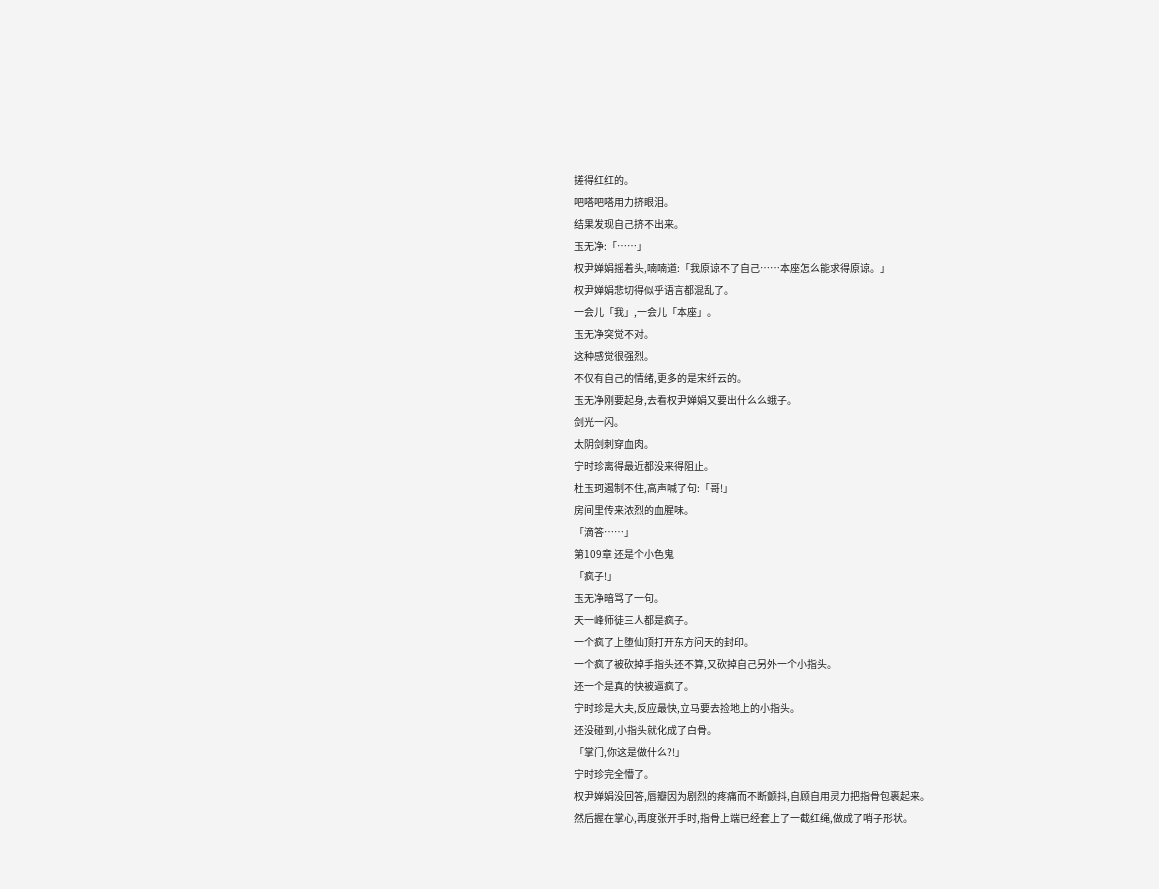搓得红红的。
吧嗒吧嗒用力挤眼泪。
结果发现自己挤不出来。
玉无净:「……」
权尹婵娟摇着头,喃喃道:「我原谅不了自己……本座怎么能求得原谅。」
权尹婵娟悲切得似乎语言都混乱了。
一会儿「我」,一会儿「本座」。
玉无净突觉不对。
这种感觉很强烈。
不仅有自己的情绪,更多的是宋纤云的。
玉无净刚要起身,去看权尹婵娟又要出什么么蛾子。
剑光一闪。
太阴剑刺穿血肉。
宁时珍离得最近都没来得阻止。
杜玉珂遏制不住,高声喊了句:「哥!」
房间里传来浓烈的血腥味。
「滴答……」
第109章 还是个小色鬼
「疯子!」
玉无净暗骂了一句。
天一峰师徒三人都是疯子。
一个疯了上堕仙顶打开东方问天的封印。
一个疯了被砍掉手指头还不算,又砍掉自己另外一个小指头。
还一个是真的快被逼疯了。
宁时珍是大夫,反应最快,立马要去捡地上的小指头。
还没碰到,小指头就化成了白骨。
「掌门,你这是做什么?!」
宁时珍完全懵了。
权尹婵娟没回答,唇瓣因为剧烈的疼痛而不断颤抖,自顾自用灵力把指骨包裹起来。
然后握在掌心,再度张开手时,指骨上端已经套上了一截红绳,做成了哨子形状。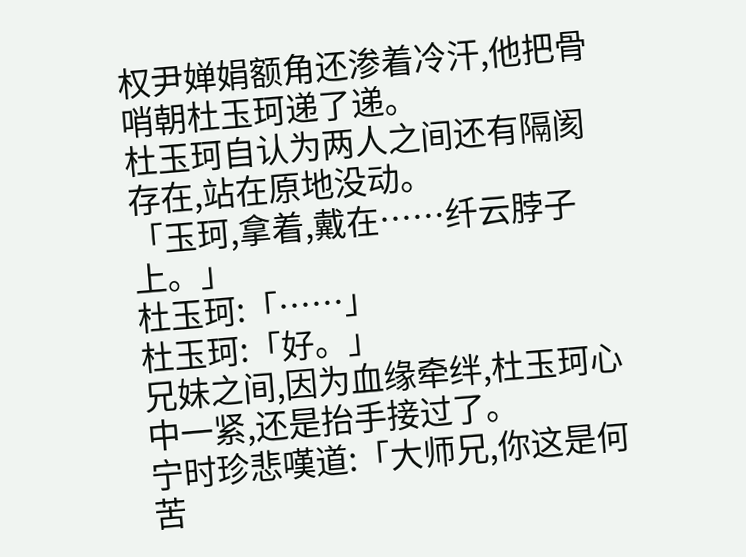权尹婵娟额角还渗着冷汗,他把骨哨朝杜玉珂递了递。
杜玉珂自认为两人之间还有隔阂存在,站在原地没动。
「玉珂,拿着,戴在……纤云脖子上。」
杜玉珂:「……」
杜玉珂:「好。」
兄妹之间,因为血缘牵绊,杜玉珂心中一紧,还是抬手接过了。
宁时珍悲嘆道:「大师兄,你这是何苦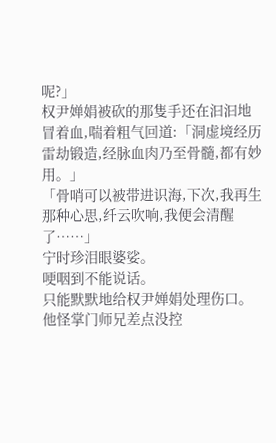呢?」
权尹婵娟被砍的那隻手还在汩汩地冒着血,喘着粗气回道:「洞虚境经历雷劫锻造,经脉血肉乃至骨髓,都有妙用。」
「骨哨可以被带进识海,下次,我再生那种心思,纤云吹响,我便会清醒了……」
宁时珍泪眼婆娑。
哽咽到不能说话。
只能默默地给权尹婵娟处理伤口。
他怪掌门师兄差点没控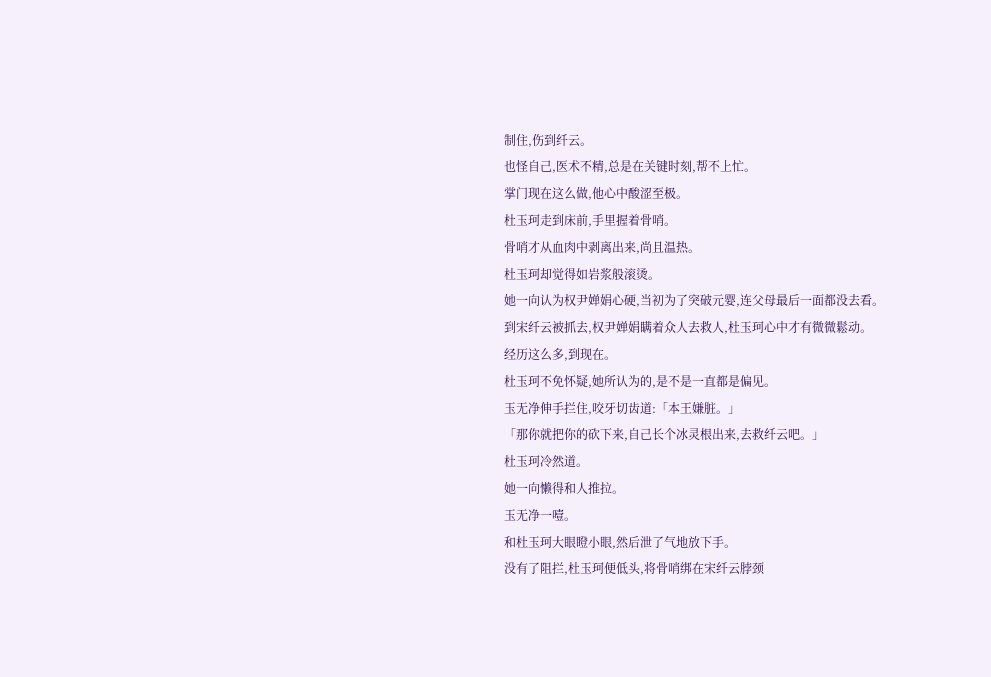制住,伤到纤云。
也怪自己,医术不精,总是在关键时刻,帮不上忙。
掌门现在这么做,他心中酸涩至极。
杜玉珂走到床前,手里握着骨哨。
骨哨才从血肉中剥离出来,尚且温热。
杜玉珂却觉得如岩浆般滚烫。
她一向认为权尹婵娟心硬,当初为了突破元婴,连父母最后一面都没去看。
到宋纤云被抓去,权尹婵娟瞒着众人去救人,杜玉珂心中才有微微鬆动。
经历这么多,到现在。
杜玉珂不免怀疑,她所认为的,是不是一直都是偏见。
玉无净伸手拦住,咬牙切齿道:「本王嫌脏。」
「那你就把你的砍下来,自己长个冰灵根出来,去救纤云吧。」
杜玉珂冷然道。
她一向懒得和人推拉。
玉无净一噎。
和杜玉珂大眼瞪小眼,然后泄了气地放下手。
没有了阻拦,杜玉珂便低头,将骨哨绑在宋纤云脖颈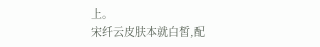上。
宋纤云皮肤本就白皙,配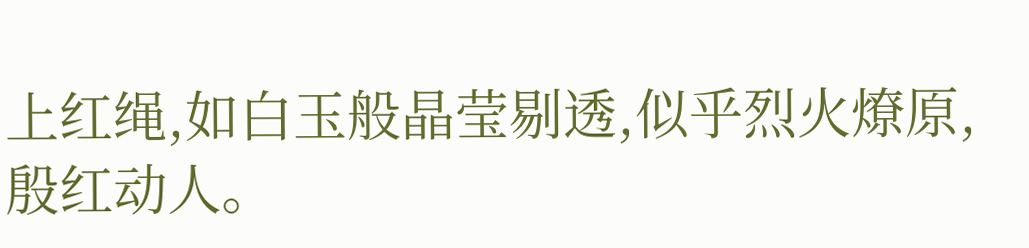上红绳,如白玉般晶莹剔透,似乎烈火燎原,殷红动人。